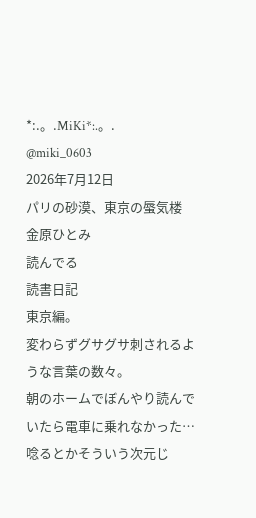*:.。.MiKi*:.。.
@miki_0603
2026年7月12日
パリの砂漠、東京の蜃気楼
金原ひとみ
読んでる
読書日記
東京編。
変わらずグサグサ刺されるような言葉の数々。
朝のホームでぼんやり読んでいたら電車に乗れなかった…
唸るとかそういう次元じ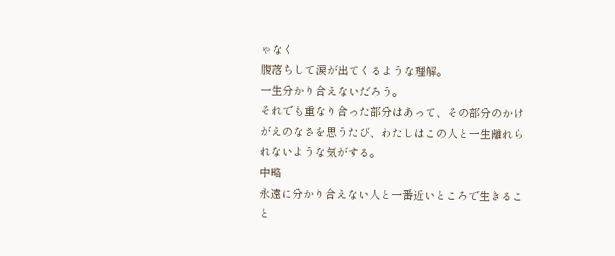ゃなく
腹落ちして涙が出てくるような理解。
一生分かり合えないだろう。
それでも重なり合った部分はあって、その部分のかけがえのなさを思うたび、わたしはこの人と一生離れられないような気がする。
中略
永遠に分かり合えない人と一番近いところで生きること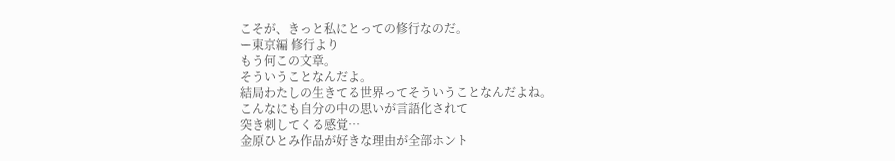こそが、きっと私にとっての修行なのだ。
ー東京編 修行より
もう何この文章。
そういうことなんだよ。
結局わたしの生きてる世界ってそういうことなんだよね。
こんなにも自分の中の思いが言語化されて
突き刺してくる感覚…
金原ひとみ作品が好きな理由が全部ホント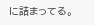に詰まってる。